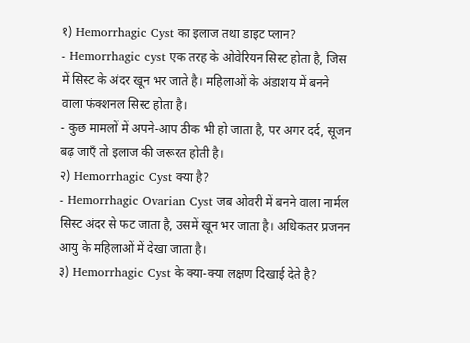१) Hemorrhagic Cyst का इलाज तथा डाइट प्लान?
- Hemorrhagic cyst एक तरह के ओवेरियन सिस्ट होता है, जिस में सिस्ट के अंदर खून भर जाते है। महिलाओं के अंडाशय में बनने वाला फंक्शनल सिस्ट होता है।
- कुछ मामलों में अपने-आप ठीक भी हो जाता है, पर अगर दर्द, सूजन बढ़ जाएँ तो इलाज की जरूरत होती है।
२) Hemorrhagic Cyst क्या है?
- Hemorrhagic Ovarian Cyst जब ओवरी में बनने वाला नार्मल सिस्ट अंदर से फट जाता है, उसमें खून भर जाता है। अधिकतर प्रजनन आयु के महिलाओं में देखा जाता है।
३) Hemorrhagic Cyst के क्या-क्या लक्षण दिखाई देते है?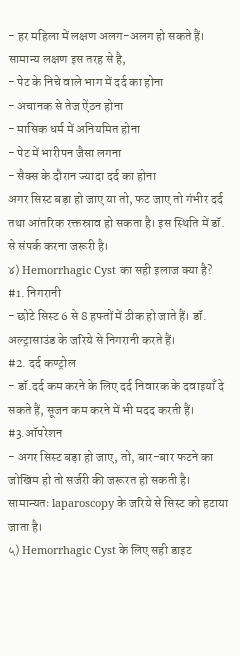- हर महिला में लक्षण अलग-अलग हो सकते हैं। सामान्य लक्षण इस तरह से है,
- पेट के निचे वाले भाग में दर्द का होना
- अचानक से तेज ऐंठन होना
- मासिक धर्म में अनियमित होना
- पेट में भारीपन जैसा लगना
- सैक्स के दौरान ज्यादा दर्द का होना
अगर सिस्ट बड़ा हो जाए या तो, फट जाए तो गंभीर दर्द तथा आंतरिक रक्तस्राव हो सकता है। इस स्थिति में डॉ. से संपर्क करना जरूरी है।
४) Hemorrhagic Cyst का सही इलाज क्या है?
#1. निगरानी
- छोटे सिस्ट 6 से 8 हफ्तों में ठीक हो जाते हैं। डॉ. अल्ट्रासाउंड के जरिये से निगरानी करते हैं।
#2. दर्द कण्ट्रोल
- डॉ.दर्द कम करने के लिए दर्द निवारक के दवाइयाँ दे सकते हैं, सूजन कम करने में भी मदद करती हैं।
#3.ऑपरेशन
- अगर सिस्ट बड़ा हो जाए, तो, बार-बार फटने का जोखिम हो तो सर्जरी की जरूरत हो सकती है। सामान्यतः laparoscopy के जरिये से सिस्ट को हटाया जाता है।
५) Hemorrhagic Cyst के लिए सही डाइट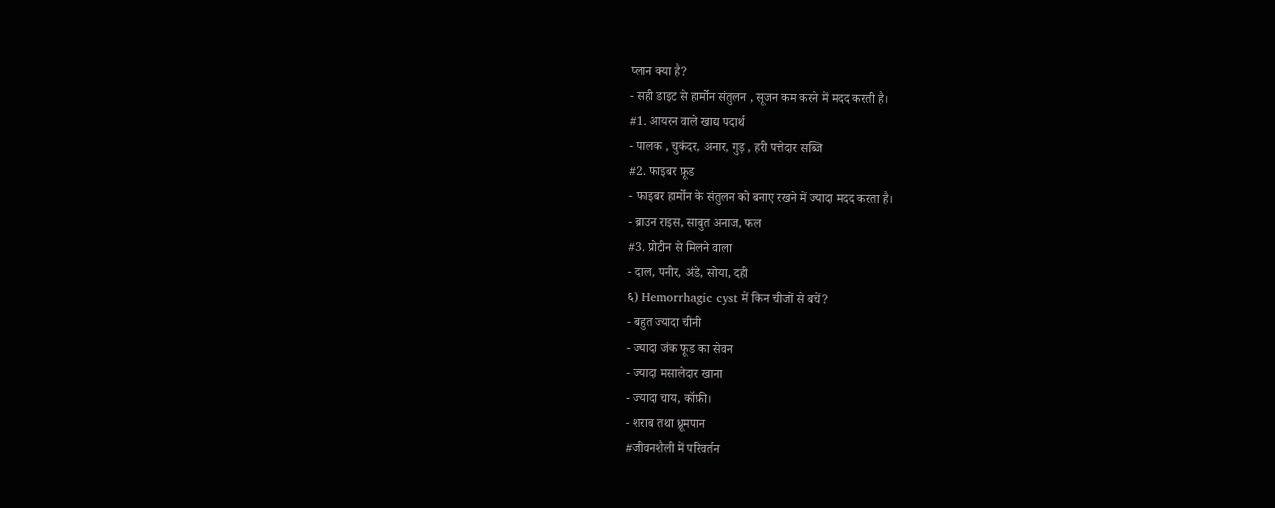प्लान क्या है?
- सही डाइट से हार्मोन संतुलन , सूजन कम करने में मदद करती है।
#1. आयरन वाले खाद्य पदार्थ
- पालक , चुकंदर, अनार, गुड़ , हरी पत्तेदार सब्जि
#2. फाइबर फ़ूड
- फाइबर हार्मोन के संतुलन को बनाए रखने में ज्यादा मदद करता है।
- ब्राउन राइस, साबुत अनाज, फल
#3. प्रोटीन से मिलने वाला
- दाल, पनीर, अंडे, सोया, दही
६) Hemorrhagic cyst में किन चीजों से बचें?
- बहुत ज्यादा चीनी
- ज्यादा जंक फूड का सेवन
- ज्यादा मसालेदार खाना
- ज्यादा चाय, कॉफ़ी।
- शराब तथा ध्रूमपान
#जीवनशैली में परिवर्तन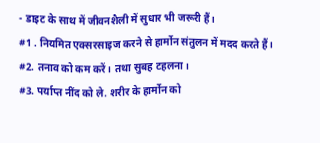- डाइट के साथ में जीवनशैली में सुधार भी जरूरी हैं।
#1 . नियमित एक्सरसाइज करने से हार्मोन संतुलन में मदद करते हैं।
#2. तनाव को कम करें। तथा सुबह टहलना।
#3. पर्याप्त नींद को ले. शरीर के हार्मोन को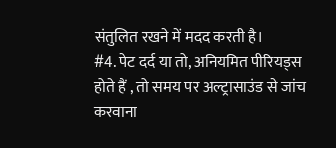संतुलित रखने में मदद करती है।
#4. पेट दर्द या तो, अनियमित पीरियड्स होते हैं , तो समय पर अल्ट्रासाउंड से जांच करवाना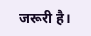जरूरी है।